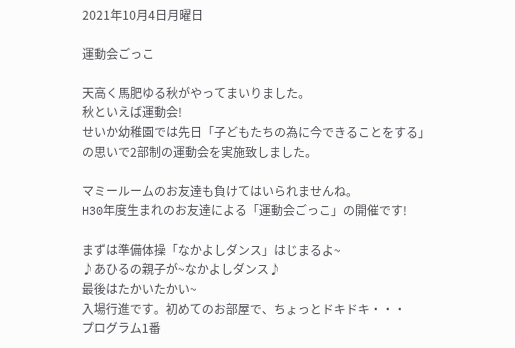2021年10月4日月曜日

運動会ごっこ

天高く馬肥ゆる秋がやってまいりました。
秋といえば運動会!
せいか幼稚園では先日「子どもたちの為に今できることをする」
の思いで2部制の運動会を実施致しました。

マミールームのお友達も負けてはいられませんね。
H30年度生まれのお友達による「運動会ごっこ」の開催です!

まずは準備体操「なかよしダンス」はじまるよ~
♪あひるの親子が~なかよしダンス♪
最後はたかいたかい~
入場行進です。初めてのお部屋で、ちょっとドキドキ・・・
プログラム1番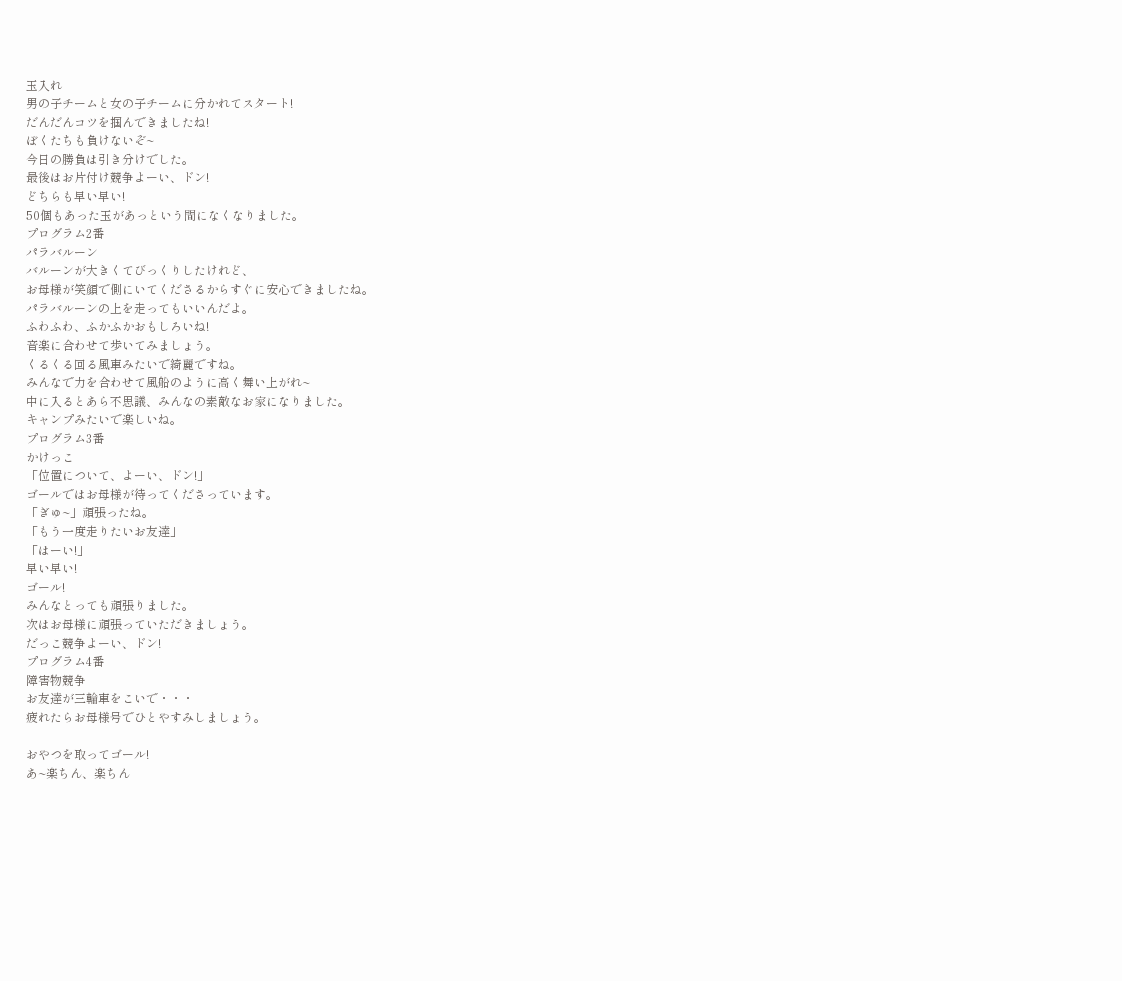玉入れ
男の子チームと女の子チームに分かれてスタート!
だんだんコツを掴んできましたね!
ぼくたちも負けないぞ~
今日の勝負は引き分けでした。
最後はお片付け競争よーい、ドン!
どちらも早い早い!
50個もあった玉があっという間になくなりました。
プログラム2番
パラバルーン
バルーンが大きくてびっくりしたけれど、
お母様が笑顔で側にいてくださるからすぐに安心できましたね。
パラバルーンの上を走ってもいいんだよ。
ふわふわ、ふかふかおもしろいね!
音楽に合わせて歩いてみましょう。
くるくる回る風車みたいで綺麗ですね。
みんなで力を合わせて風船のように高く舞い上がれ~
中に入るとあら不思議、みんなの素敵なお家になりました。
キャンプみたいで楽しいね。
プログラム3番
かけっこ
「位置について、よーい、ドン!」
ゴールではお母様が待ってくださっています。
「ぎゅ~」頑張ったね。
「もう一度走りたいお友達」
「はーい!」
早い早い!
ゴール!
みんなとっても頑張りました。
次はお母様に頑張っていただきましょう。
だっこ競争よーい、ドン!
プログラム4番
障害物競争
お友達が三輪車をこいで・・・
疲れたらお母様号でひとやすみしましょう。

おやつを取ってゴール!
あ~楽ちん、楽ちん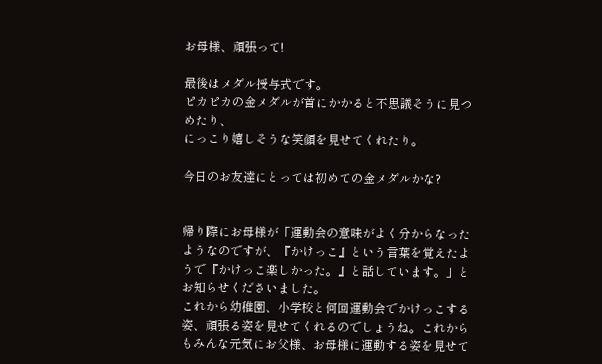お母様、頑張って!

最後はメダル授与式です。
ピカピカの金メダルが首にかかると不思議そうに見つめたり、
にっこり嬉しそうな笑顔を見せてくれたり。

今日のお友達にとっては初めての金メダルかな?


帰り際にお母様が「運動会の意味がよく分からなったようなのですが、『かけっこ』という言葉を覚えたようで『かけっこ楽しかった。』と話しています。」とお知らせくださいました。
これから幼稚園、小学校と何回運動会でかけっこする姿、頑張る姿を見せてくれるのでしょうね。これからもみんな元気にお父様、お母様に運動する姿を見せて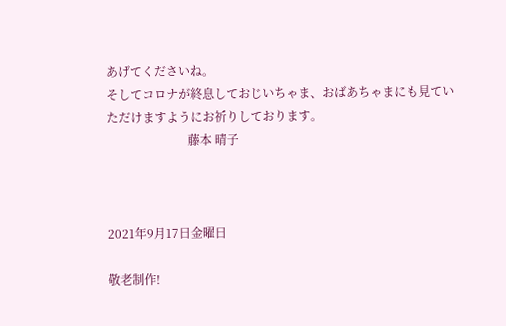あげてくださいね。
そしてコロナが終息しておじいちゃま、おばあちゃまにも見ていただけますようにお祈りしております。
                           藤本 晴子



2021年9月17日金曜日

敬老制作!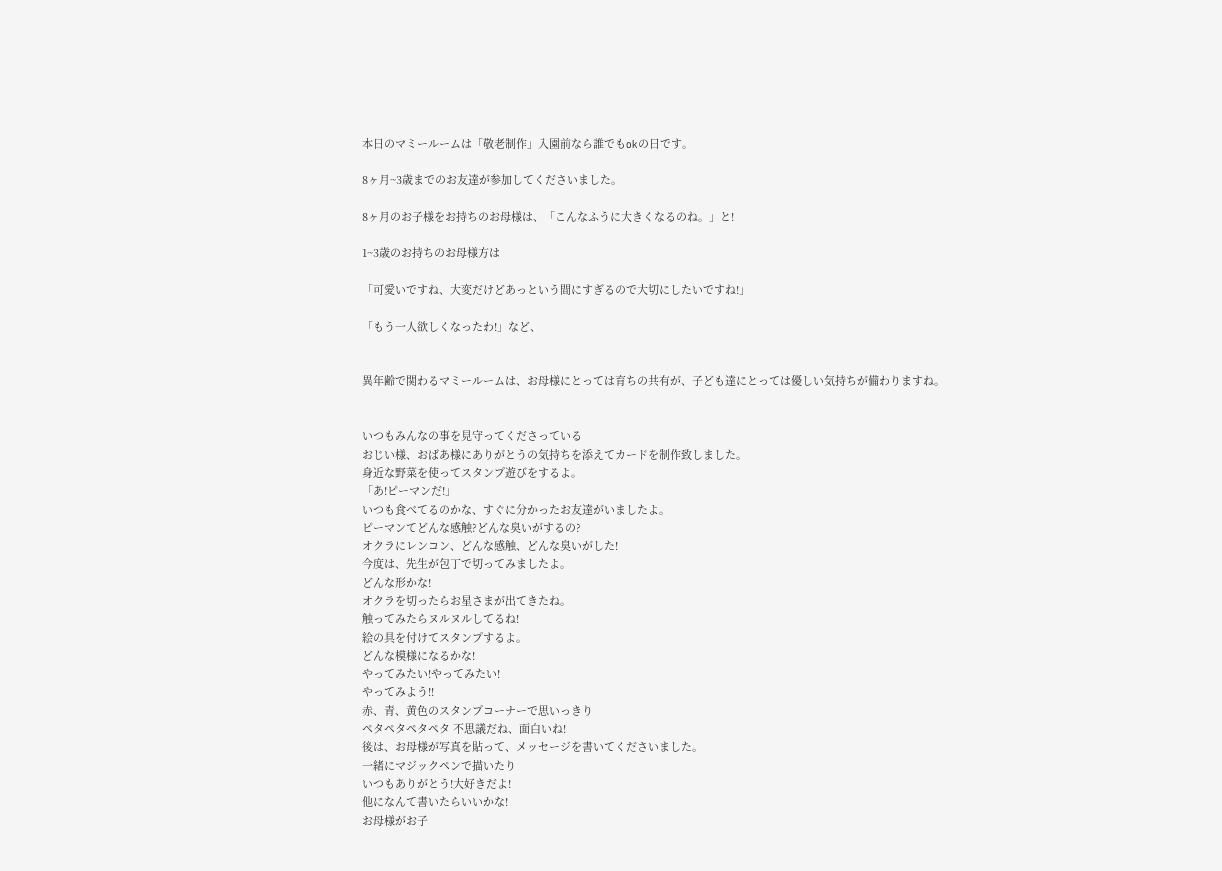本日のマミールームは「敬老制作」入園前なら誰でもokの日です。

8ヶ月~3歳までのお友達が参加してくださいました。

8ヶ月のお子様をお持ちのお母様は、「こんなふうに大きくなるのね。」と!

1~3歳のお持ちのお母様方は

「可愛いですね、大変だけどあっという間にすぎるので大切にしたいですね!」

「もう一人欲しくなったわ!」など、


異年齢で関わるマミールームは、お母様にとっては育ちの共有が、子ども達にとっては優しい気持ちが備わりますね。


いつもみんなの事を見守ってくださっている
おじい様、おばあ様にありがとうの気持ちを添えてカードを制作致しました。
身近な野菜を使ってスタンプ遊びをするよ。
「あ!ピーマンだ!」
いつも食べてるのかな、すぐに分かったお友達がいましたよ。
ピーマンてどんな感触?どんな臭いがするの?
オクラにレンコン、どんな感触、どんな臭いがした!
今度は、先生が包丁で切ってみましたよ。
どんな形かな!
オクラを切ったらお星さまが出てきたね。
触ってみたらヌルヌルしてるね!
絵の具を付けてスタンプするよ。
どんな模様になるかな!
やってみたい!やってみたい!
やってみよう!!
赤、青、黄色のスタンプコーナーで思いっきり
ペタペタペタペタ 不思議だね、面白いね!
後は、お母様が写真を貼って、メッセージを書いてくださいました。
一緒にマジックペンで描いたり
いつもありがとう!大好きだよ!
他になんて書いたらいいかな!
お母様がお子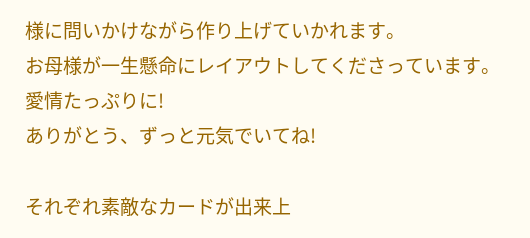様に問いかけながら作り上げていかれます。
お母様が一生懸命にレイアウトしてくださっています。
愛情たっぷりに!
ありがとう、ずっと元気でいてね!

それぞれ素敵なカードが出来上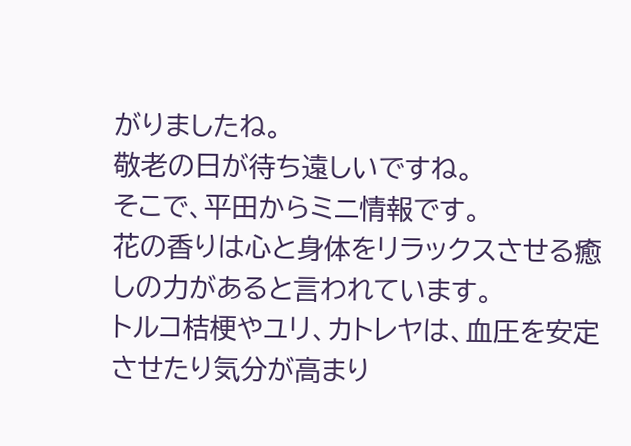がりましたね。
敬老の日が待ち遠しいですね。
そこで、平田からミニ情報です。
花の香りは心と身体をリラックスさせる癒しの力があると言われています。
トルコ桔梗やユリ、カトレヤは、血圧を安定させたり気分が高まり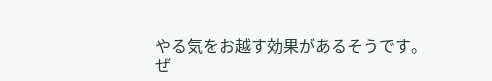やる気をお越す効果があるそうです。
ぜ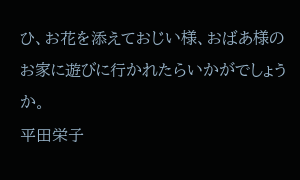ひ、お花を添えておじい様、おばあ様のお家に遊びに行かれたらいかがでしょうか。
平田栄子